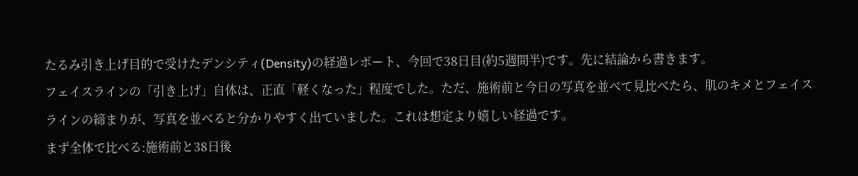たるみ引き上げ目的で受けたデンシティ(Density)の経過レポート、今回で38日目(約5週間半)です。先に結論から書きます。
フェイスラインの「引き上げ」自体は、正直「軽くなった」程度でした。ただ、施術前と今日の写真を並べて見比べたら、肌のキメとフェイスラインの締まりが、写真を並べると分かりやすく出ていました。これは想定より嬉しい経過です。
まず全体で比べる:施術前と38日後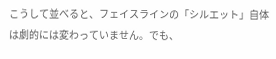こうして並べると、フェイスラインの「シルエット」自体は劇的には変わっていません。でも、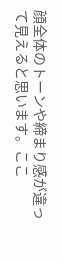顔全体のトーンや締まり感が違って見えると思います。ここ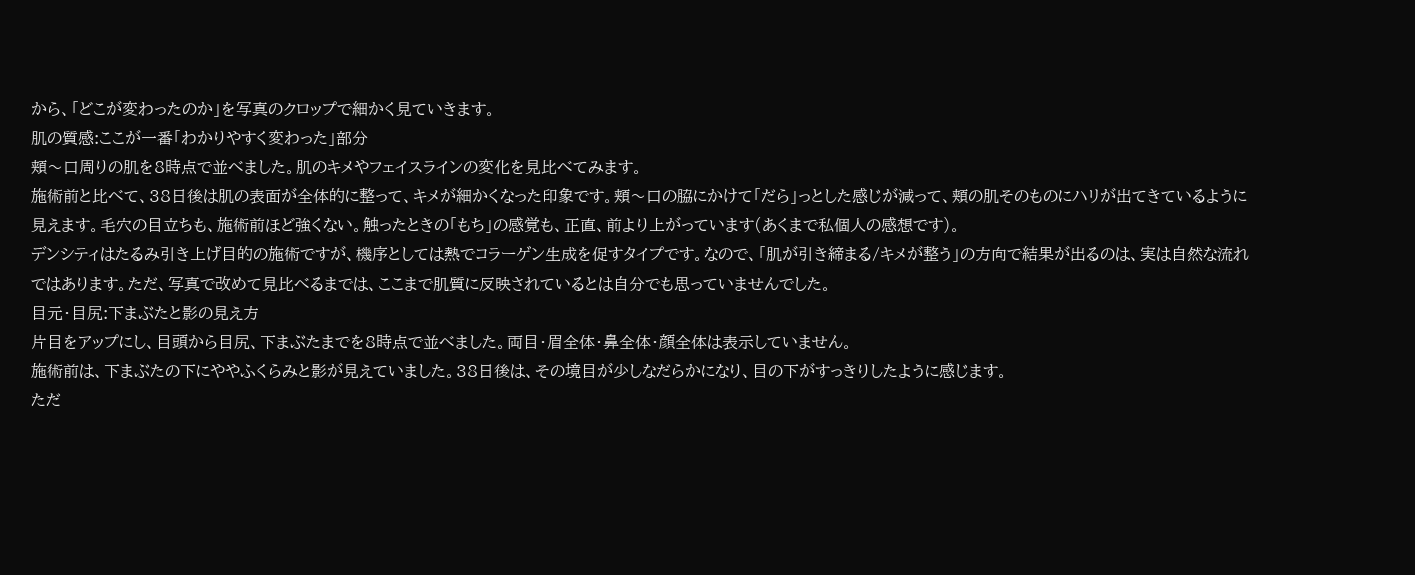から、「どこが変わったのか」を写真のクロップで細かく見ていきます。
肌の質感:ここが一番「わかりやすく変わった」部分
頬〜口周りの肌を8時点で並べました。肌のキメやフェイスラインの変化を見比べてみます。
施術前と比べて、38日後は肌の表面が全体的に整って、キメが細かくなった印象です。頬〜口の脇にかけて「だら」っとした感じが減って、頬の肌そのものにハリが出てきているように見えます。毛穴の目立ちも、施術前ほど強くない。触ったときの「もち」の感覚も、正直、前より上がっています(あくまで私個人の感想です)。
デンシティはたるみ引き上げ目的の施術ですが、機序としては熱でコラーゲン生成を促すタイプです。なので、「肌が引き締まる/キメが整う」の方向で結果が出るのは、実は自然な流れではあります。ただ、写真で改めて見比べるまでは、ここまで肌質に反映されているとは自分でも思っていませんでした。
目元・目尻:下まぶたと影の見え方
片目をアップにし、目頭から目尻、下まぶたまでを8時点で並べました。両目・眉全体・鼻全体・顔全体は表示していません。
施術前は、下まぶたの下にややふくらみと影が見えていました。38日後は、その境目が少しなだらかになり、目の下がすっきりしたように感じます。
ただ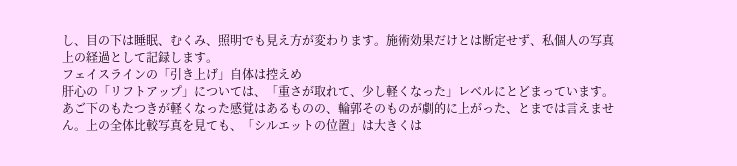し、目の下は睡眠、むくみ、照明でも見え方が変わります。施術効果だけとは断定せず、私個人の写真上の経過として記録します。
フェイスラインの「引き上げ」自体は控えめ
肝心の「リフトアップ」については、「重さが取れて、少し軽くなった」レベルにとどまっています。あご下のもたつきが軽くなった感覚はあるものの、輪郭そのものが劇的に上がった、とまでは言えません。上の全体比較写真を見ても、「シルエットの位置」は大きくは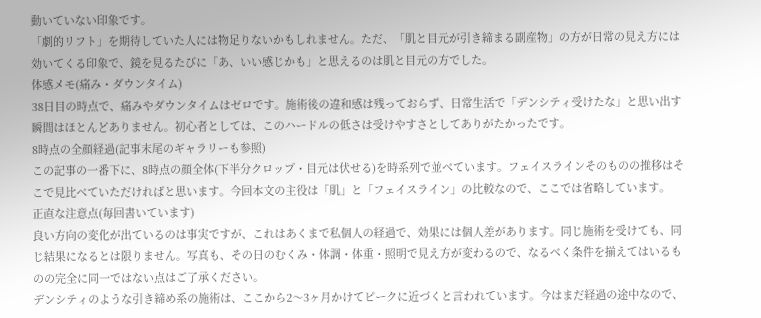動いていない印象です。
「劇的リフト」を期待していた人には物足りないかもしれません。ただ、「肌と目元が引き締まる副産物」の方が日常の見え方には効いてくる印象で、鏡を見るたびに「あ、いい感じかも」と思えるのは肌と目元の方でした。
体感メモ(痛み・ダウンタイム)
38日目の時点で、痛みやダウンタイムはゼロです。施術後の違和感は残っておらず、日常生活で「デンシティ受けたな」と思い出す瞬間はほとんどありません。初心者としては、このハードルの低さは受けやすさとしてありがたかったです。
8時点の全顔経過(記事末尾のギャラリーも参照)
この記事の一番下に、8時点の顔全体(下半分クロップ・目元は伏せる)を時系列で並べています。フェイスラインそのものの推移はそこで見比べていただければと思います。今回本文の主役は「肌」と「フェイスライン」の比較なので、ここでは省略しています。
正直な注意点(毎回書いています)
良い方向の変化が出ているのは事実ですが、これはあくまで私個人の経過で、効果には個人差があります。同じ施術を受けても、同じ結果になるとは限りません。写真も、その日のむくみ・体調・体重・照明で見え方が変わるので、なるべく条件を揃えてはいるものの完全に同一ではない点はご了承ください。
デンシティのような引き締め系の施術は、ここから2〜3ヶ月かけてピークに近づくと言われています。今はまだ経過の途中なので、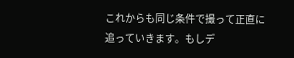これからも同じ条件で撮って正直に追っていきます。もしデ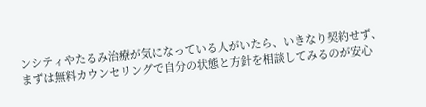ンシティやたるみ治療が気になっている人がいたら、いきなり契約せず、まずは無料カウンセリングで自分の状態と方針を相談してみるのが安心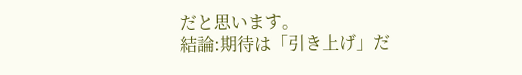だと思います。
結論:期待は「引き上げ」だ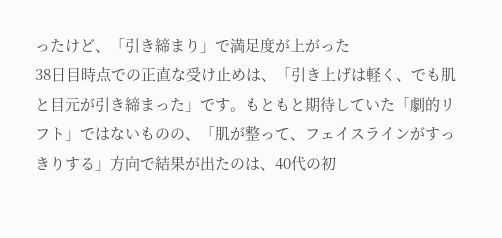ったけど、「引き締まり」で満足度が上がった
38日目時点での正直な受け止めは、「引き上げは軽く、でも肌と目元が引き締まった」です。もともと期待していた「劇的リフト」ではないものの、「肌が整って、フェイスラインがすっきりする」方向で結果が出たのは、40代の初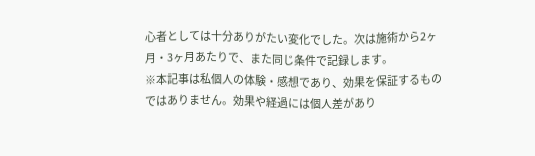心者としては十分ありがたい変化でした。次は施術から2ヶ月・3ヶ月あたりで、また同じ条件で記録します。
※本記事は私個人の体験・感想であり、効果を保証するものではありません。効果や経過には個人差があり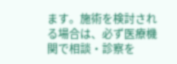ます。施術を検討される場合は、必ず医療機関で相談・診察を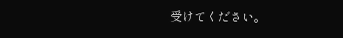受けてください。